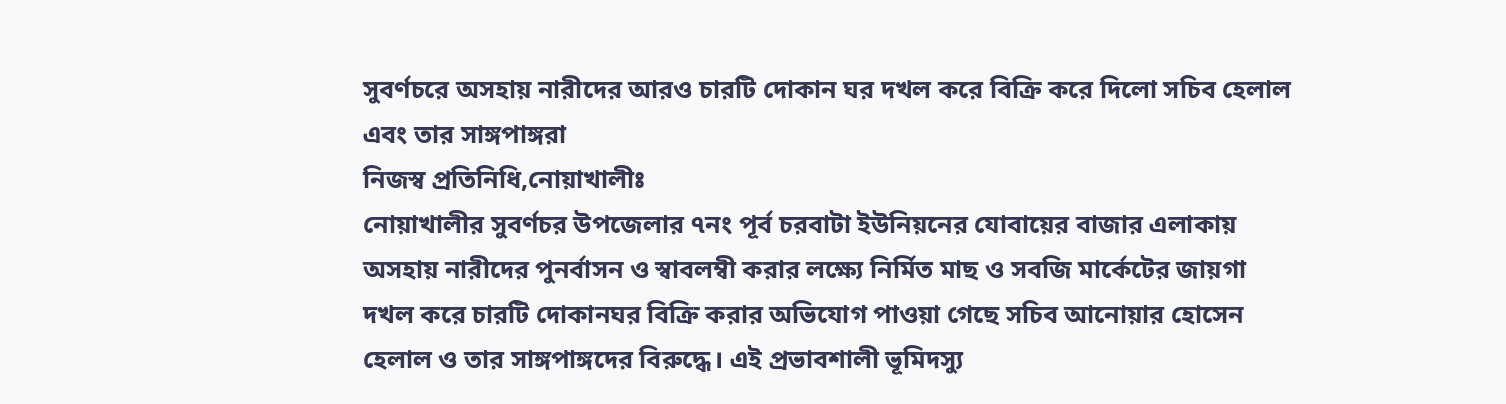সুবর্ণচরে অসহায় নারীদের আরও চারটি দোকান ঘর দখল করে বিক্রি করে দিলো সচিব হেলাল এবং তার সাঙ্গপাঙ্গরা
নিজস্ব প্রতিনিধি,নোয়াখালীঃ
নোয়াখালীর সুবর্ণচর উপজেলার ৭নং পূর্ব চরবাটা ইউনিয়নের যোবায়ের বাজার এলাকায় অসহায় নারীদের পুনর্বাসন ও স্বাবলম্বী করার লক্ষ্যে নির্মিত মাছ ও সবজি মার্কেটের জায়গা দখল করে চারটি দোকানঘর বিক্রি করার অভিযোগ পাওয়া গেছে সচিব আনোয়ার হোসেন হেলাল ও তার সাঙ্গপাঙ্গদের বিরুদ্ধে। এই প্রভাবশালী ভূমিদস্যু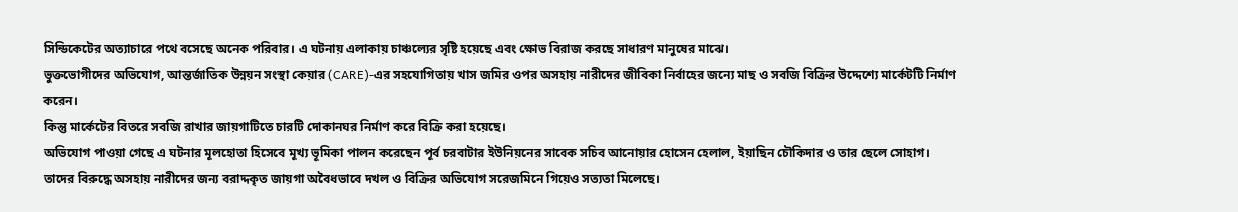সিন্ডিকেটের অত্যাচারে পথে বসেছে অনেক পরিবার। এ ঘটনায় এলাকায় চাঞ্চল্যের সৃষ্টি হয়েছে এবং ক্ষোভ বিরাজ করছে সাধারণ মানুষের মাঝে।
ভুক্তভোগীদের অভিযোগ, আন্তর্জাতিক উন্নয়ন সংস্থা কেয়ার (CARE)-এর সহযোগিতায় খাস জমির ওপর অসহায় নারীদের জীবিকা নির্বাহের জন্যে মাছ ও সবজি বিক্রির উদ্দেশ্যে মার্কেটটি নির্মাণ করেন।
কিন্তু মার্কেটের বিতরে সবজি রাখার জায়গাটিতে চারটি দোকানঘর নির্মাণ করে বিক্রি করা হয়েছে।
অভিযোগ পাওয়া গেছে এ ঘটনার মূলহোতা হিসেবে মূখ্য ভূমিকা পালন করেছেন পূর্ব চরবাটার ইউনিয়নের সাবেক সচিব আনোয়ার হোসেন হেলাল, ইয়াছিন চৌকিদার ও তার ছেলে সোহাগ।
তাদের বিরুদ্ধে অসহায় নারীদের জন্য বরাদ্দকৃত জায়গা অবৈধভাবে দখল ও বিক্রির অভিযোগ সরেজমিনে গিয়েও সত্যতা মিলেছে।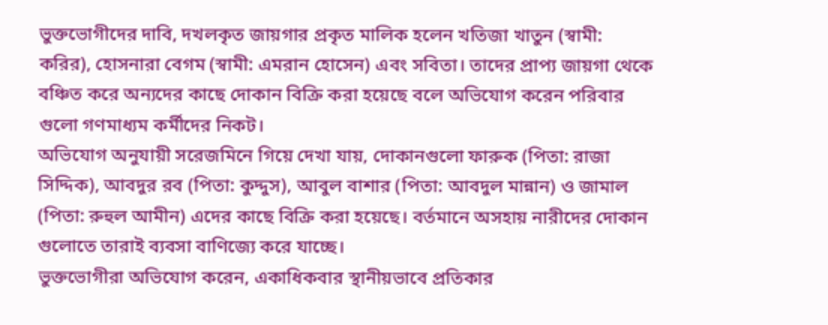ভুক্তভোগীদের দাবি, দখলকৃত জায়গার প্রকৃত মালিক হলেন খতিজা খাতুন (স্বামী: করির), হোসনারা বেগম (স্বামী: এমরান হোসেন) এবং সবিতা। তাদের প্রাপ্য জায়গা থেকে বঞ্চিত করে অন্যদের কাছে দোকান বিক্রি করা হয়েছে বলে অভিযোগ করেন পরিবার গুলো গণমাধ্যম কর্মীদের নিকট।
অভিযোগ অনুযায়ী সরেজমিনে গিয়ে দেখা যায়, দোকানগুলো ফারুক (পিতা: রাজা সিদ্দিক), আবদুর রব (পিতা: কুদ্দুস), আবুল বাশার (পিতা: আবদুল মান্নান) ও জামাল (পিতা: রুহুল আমীন) এদের কাছে বিক্রি করা হয়েছে। বর্তমানে অসহায় নারীদের দোকান গুলোতে তারাই ব্যবসা বাণিজ্যে করে যাচ্ছে।
ভুক্তভোগীরা অভিযোগ করেন, একাধিকবার স্থানীয়ভাবে প্রতিকার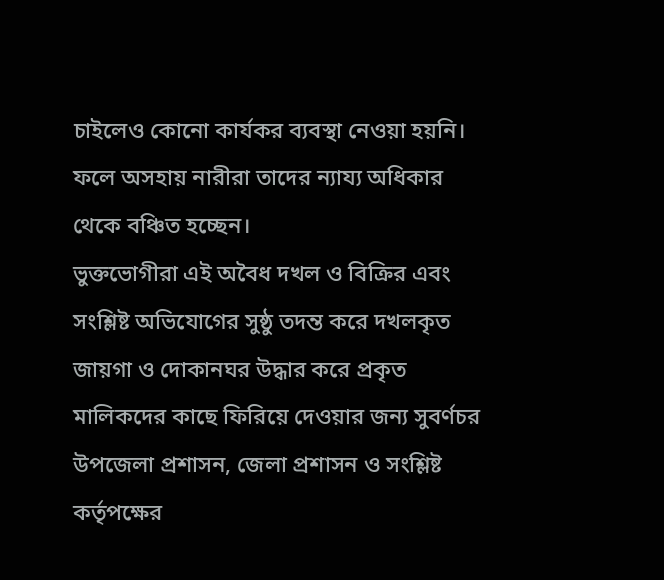চাইলেও কোনো কার্যকর ব্যবস্থা নেওয়া হয়নি। ফলে অসহায় নারীরা তাদের ন্যায্য অধিকার থেকে বঞ্চিত হচ্ছেন।
ভুক্তভোগীরা এই অবৈধ দখল ও বিক্রির এবং সংশ্লিষ্ট অভিযোগের সুষ্ঠু তদন্ত করে দখলকৃত জায়গা ও দোকানঘর উদ্ধার করে প্রকৃত মালিকদের কাছে ফিরিয়ে দেওয়ার জন্য সুবর্ণচর উপজেলা প্রশাসন, জেলা প্রশাসন ও সংশ্লিষ্ট কর্তৃপক্ষের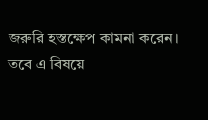জরুরি হস্তক্ষেপ কামনা করেন।
তবে এ বিষয়ে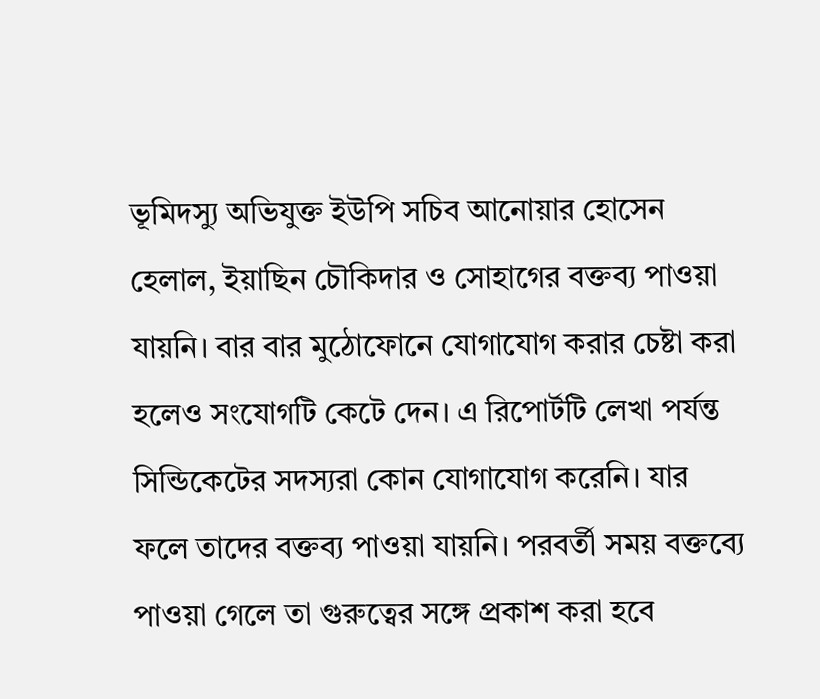ভূমিদস্যু অভিযুক্ত ইউপি সচিব আনোয়ার হোসেন হেলাল, ইয়াছিন চৌকিদার ও সোহাগের বক্তব্য পাওয়া যায়নি। বার বার মুঠোফোনে যোগাযোগ করার চেষ্টা করা হলেও সংযোগটি কেটে দেন। এ রিপোর্টটি লেখা পর্যন্ত সিন্ডিকেটের সদস্যরা কোন যোগাযোগ করেনি। যার ফলে তাদের বক্তব্য পাওয়া যায়নি। পরবর্তী সময় বক্তব্যে পাওয়া গেলে তা গুরুত্বের সঙ্গে প্রকাশ করা হবে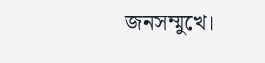জনসম্মুখে।